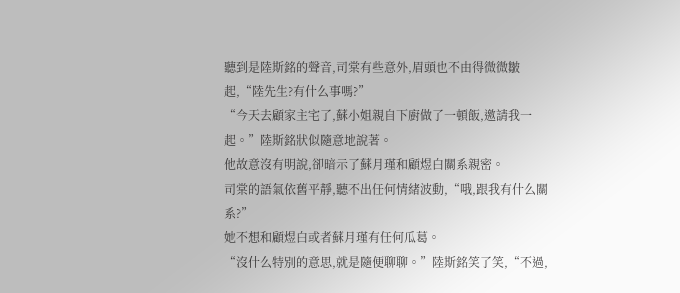聽到是陸斯銘的聲音,司棠有些意外,眉頭也不由得微微皺起,“陸先生?有什么事嗎?”
“今天去顧家主宅了,蘇小姐親自下廚做了一頓飯,邀請我一起。”陸斯銘狀似隨意地說著。
他故意沒有明說,卻暗示了蘇月瑾和顧煜白關系親密。
司棠的語氣依舊平靜,聽不出任何情緒波動,“哦,跟我有什么關系?”
她不想和顧煜白或者蘇月瑾有任何瓜葛。
“沒什么特別的意思,就是隨便聊聊。”陸斯銘笑了笑,“不過,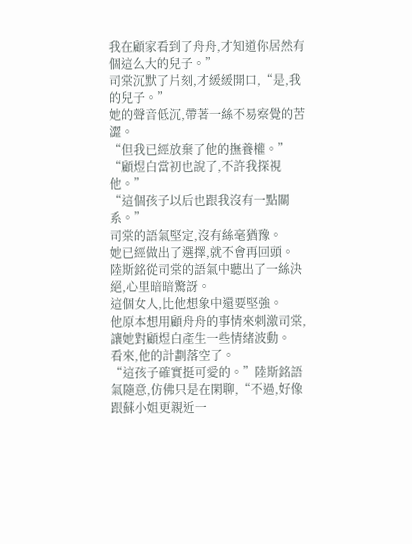我在顧家看到了舟舟,才知道你居然有個這么大的兒子。”
司棠沉默了片刻,才緩緩開口,“是,我的兒子。”
她的聲音低沉,帶著一絲不易察覺的苦澀。
“但我已經放棄了他的撫養權。”
“顧煜白當初也說了,不許我探視他。”
“這個孩子以后也跟我沒有一點關系。”
司棠的語氣堅定,沒有絲毫猶豫。
她已經做出了選擇,就不會再回頭。
陸斯銘從司棠的語氣中聽出了一絲決絕,心里暗暗驚訝。
這個女人,比他想象中還要堅強。
他原本想用顧舟舟的事情來刺激司棠,讓她對顧煜白產生一些情緒波動。
看來,他的計劃落空了。
“這孩子確實挺可愛的。”陸斯銘語氣隨意,仿佛只是在閑聊,“不過,好像跟蘇小姐更親近一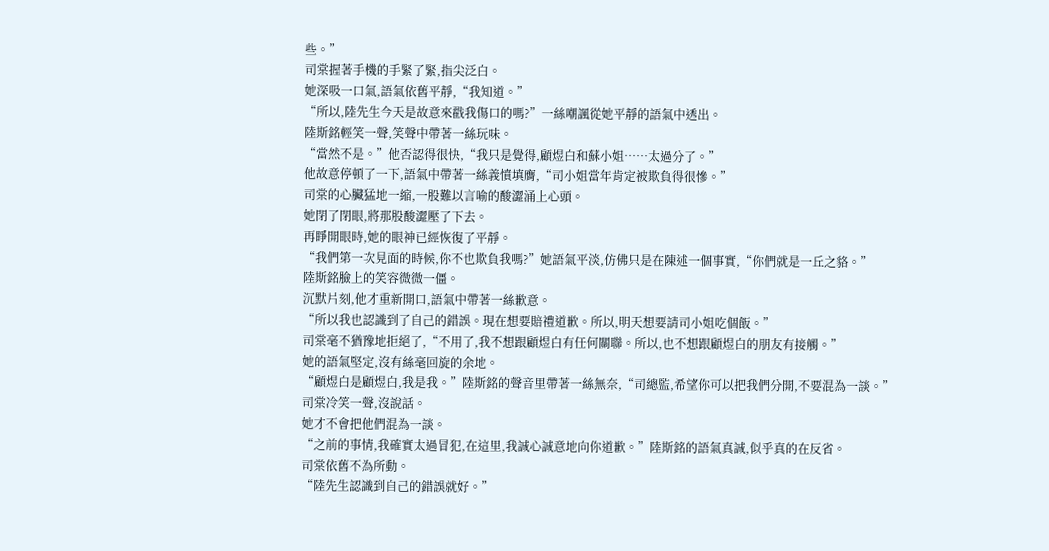些。”
司棠握著手機的手緊了緊,指尖泛白。
她深吸一口氣,語氣依舊平靜,“我知道。”
“所以,陸先生今天是故意來戳我傷口的嗎?”一絲嘲諷從她平靜的語氣中透出。
陸斯銘輕笑一聲,笑聲中帶著一絲玩味。
“當然不是。”他否認得很快,“我只是覺得,顧煜白和蘇小姐……太過分了。”
他故意停頓了一下,語氣中帶著一絲義憤填膺,“司小姐當年肯定被欺負得很慘。”
司棠的心臟猛地一縮,一股難以言喻的酸澀涌上心頭。
她閉了閉眼,將那股酸澀壓了下去。
再睜開眼時,她的眼神已經恢復了平靜。
“我們第一次見面的時候,你不也欺負我嗎?”她語氣平淡,仿佛只是在陳述一個事實,“你們就是一丘之貉。”
陸斯銘臉上的笑容微微一僵。
沉默片刻,他才重新開口,語氣中帶著一絲歉意。
“所以我也認識到了自己的錯誤。現在想要賠禮道歉。所以,明天想要請司小姐吃個飯。”
司棠毫不猶豫地拒絕了,“不用了,我不想跟顧煜白有任何關聯。所以,也不想跟顧煜白的朋友有接觸。”
她的語氣堅定,沒有絲毫回旋的余地。
“顧煜白是顧煜白,我是我。”陸斯銘的聲音里帶著一絲無奈,“司總監,希望你可以把我們分開,不要混為一談。”
司棠冷笑一聲,沒說話。
她才不會把他們混為一談。
“之前的事情,我確實太過冒犯,在這里,我誠心誠意地向你道歉。”陸斯銘的語氣真誠,似乎真的在反省。
司棠依舊不為所動。
“陸先生認識到自己的錯誤就好。”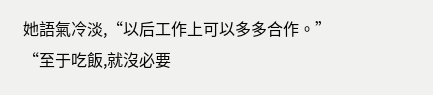她語氣冷淡,“以后工作上可以多多合作。”
“至于吃飯,就沒必要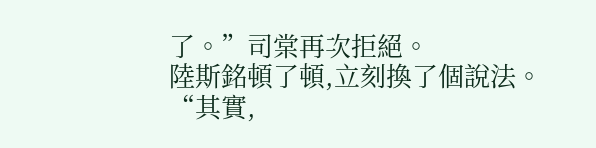了。”司棠再次拒絕。
陸斯銘頓了頓,立刻換了個說法。
“其實,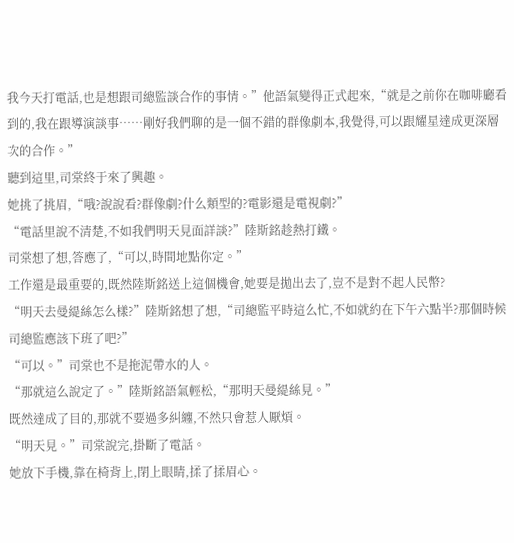我今天打電話,也是想跟司總監談合作的事情。”他語氣變得正式起來,“就是之前你在咖啡廳看到的,我在跟導演談事……剛好我們聊的是一個不錯的群像劇本,我覺得,可以跟耀星達成更深層次的合作。”
聽到這里,司棠終于來了興趣。
她挑了挑眉,“哦?說說看?群像劇?什么類型的?電影還是電視劇?”
“電話里說不清楚,不如我們明天見面詳談?”陸斯銘趁熱打鐵。
司棠想了想,答應了,“可以,時間地點你定。”
工作還是最重要的,既然陸斯銘送上這個機會,她要是拋出去了,豈不是對不起人民幣?
“明天去曼緹絲怎么樣?”陸斯銘想了想,“司總監平時這么忙,不如就約在下午六點半?那個時候司總監應該下班了吧?”
“可以。”司棠也不是拖泥帶水的人。
“那就這么說定了。”陸斯銘語氣輕松,“那明天曼緹絲見。”
既然達成了目的,那就不要過多糾纏,不然只會惹人厭煩。
“明天見。”司棠說完,掛斷了電話。
她放下手機,靠在椅背上,閉上眼睛,揉了揉眉心。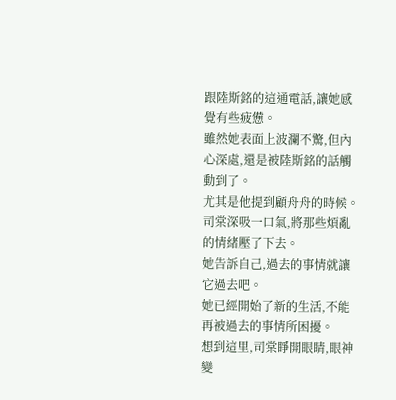跟陸斯銘的這通電話,讓她感覺有些疲憊。
雖然她表面上波瀾不驚,但內心深處,還是被陸斯銘的話觸動到了。
尤其是他提到顧舟舟的時候。
司棠深吸一口氣,將那些煩亂的情緒壓了下去。
她告訴自己,過去的事情就讓它過去吧。
她已經開始了新的生活,不能再被過去的事情所困擾。
想到這里,司棠睜開眼睛,眼神變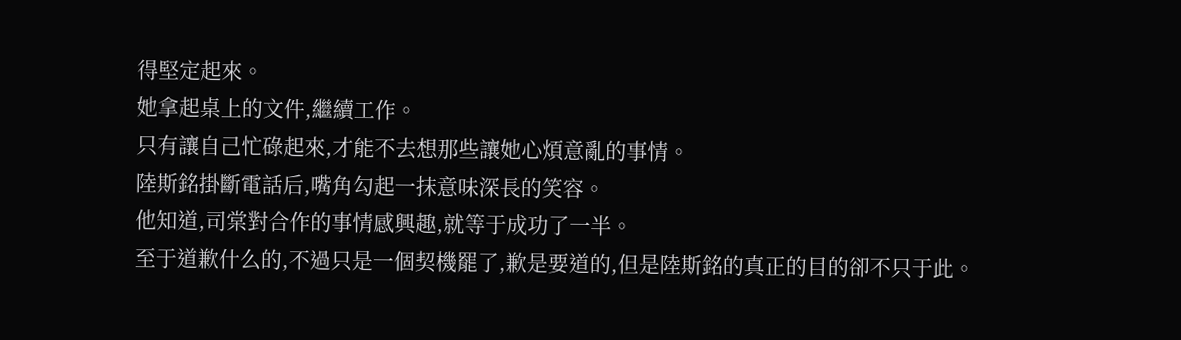得堅定起來。
她拿起桌上的文件,繼續工作。
只有讓自己忙碌起來,才能不去想那些讓她心煩意亂的事情。
陸斯銘掛斷電話后,嘴角勾起一抹意味深長的笑容。
他知道,司棠對合作的事情感興趣,就等于成功了一半。
至于道歉什么的,不過只是一個契機罷了,歉是要道的,但是陸斯銘的真正的目的卻不只于此。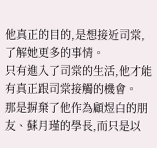他真正的目的,是想接近司棠,了解她更多的事情。
只有進入了司棠的生活,他才能有真正跟司棠接觸的機會。
那是摒棄了他作為顧煜白的朋友、蘇月瑾的學長,而只是以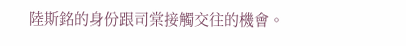陸斯銘的身份跟司棠接觸交往的機會。